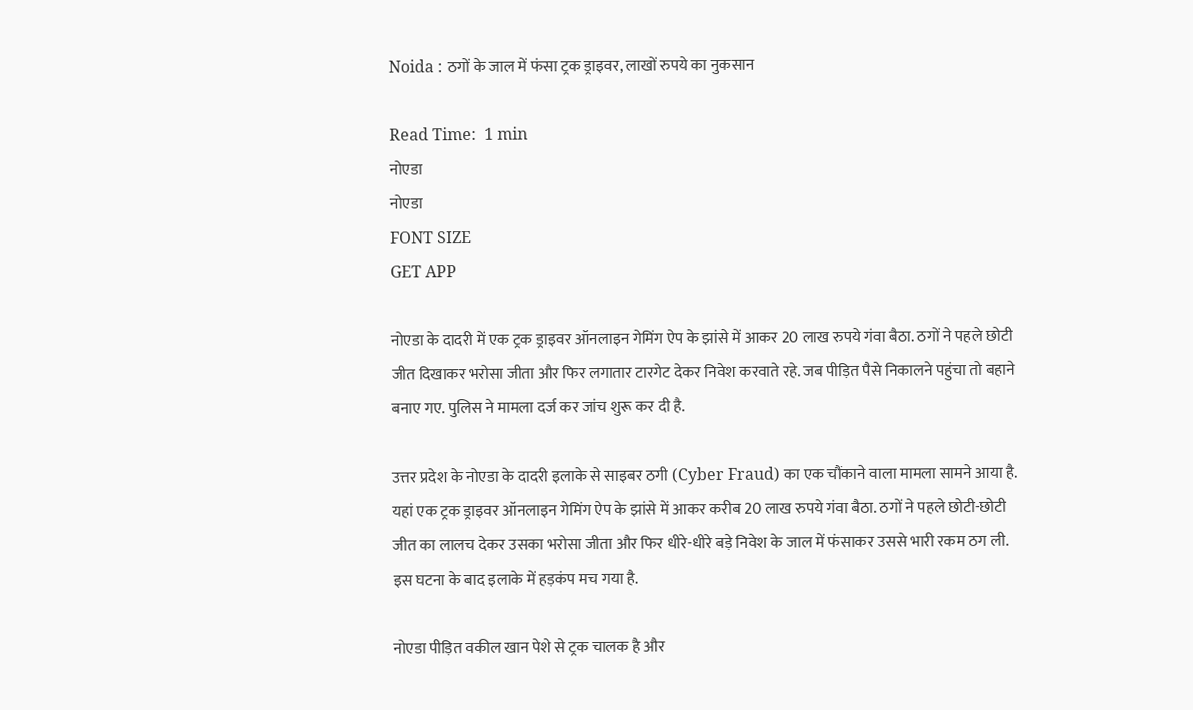Noida : ठगों के जाल में फंसा ट्रक ड्राइवर, लाखों रुपये का नुकसान

Read Time:  1 min
नोएडा
नोएडा
FONT SIZE
GET APP

नोएडा के दादरी में एक ट्रक ड्राइवर ऑनलाइन गेमिंग ऐप के झांसे में आकर 20 लाख रुपये गंवा बैठा. ठगों ने पहले छोटी जीत दिखाकर भरोसा जीता और फिर लगातार टारगेट देकर निवेश करवाते रहे. जब पीड़ित पैसे निकालने पहुंचा तो बहाने बनाए गए. पुलिस ने मामला दर्ज कर जांच शुरू कर दी है.

उत्तर प्रदेश के नोएडा के दादरी इलाके से साइबर ठगी (Cyber Fraud) का एक चौंकाने वाला मामला सामने आया है. यहां एक ट्रक ड्राइवर ऑनलाइन गेमिंग ऐप के झांसे में आकर करीब 20 लाख रुपये गंवा बैठा. ठगों ने पहले छोटी-छोटी जीत का लालच देकर उसका भरोसा जीता और फिर धीरे-धीरे बड़े निवेश के जाल में फंसाकर उससे भारी रकम ठग ली. इस घटना के बाद इलाके में हड़कंप मच गया है.

नोएडा पीड़ित वकील खान पेशे से ट्रक चालक है और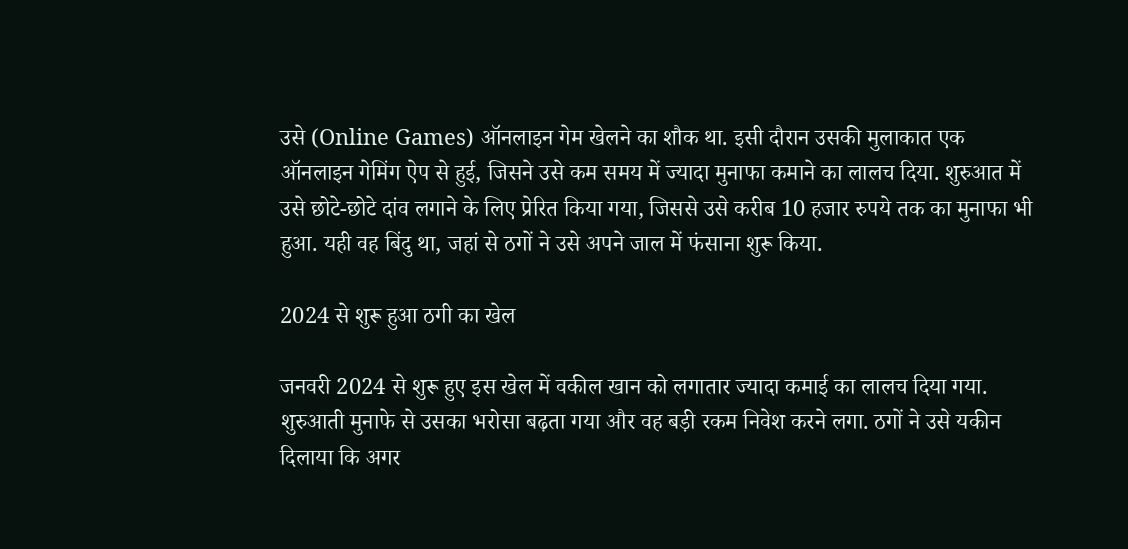उसे (Online Games) ऑनलाइन गेम खेलने का शौक था. इसी दौरान उसकी मुलाकात एक ऑनलाइन गेमिंग ऐप से हुई, जिसने उसे कम समय में ज्यादा मुनाफा कमाने का लालच दिया. शुरुआत में उसे छोटे-छोटे दांव लगाने के लिए प्रेरित किया गया, जिससे उसे करीब 10 हजार रुपये तक का मुनाफा भी हुआ. यही वह बिंदु था, जहां से ठगों ने उसे अपने जाल में फंसाना शुरू किया.

2024 से शुरू हुआ ठगी का खेल

जनवरी 2024 से शुरू हुए इस खेल में वकील खान को लगातार ज्यादा कमाई का लालच दिया गया. शुरुआती मुनाफे से उसका भरोसा बढ़ता गया और वह बड़ी रकम निवेश करने लगा. ठगों ने उसे यकीन दिलाया कि अगर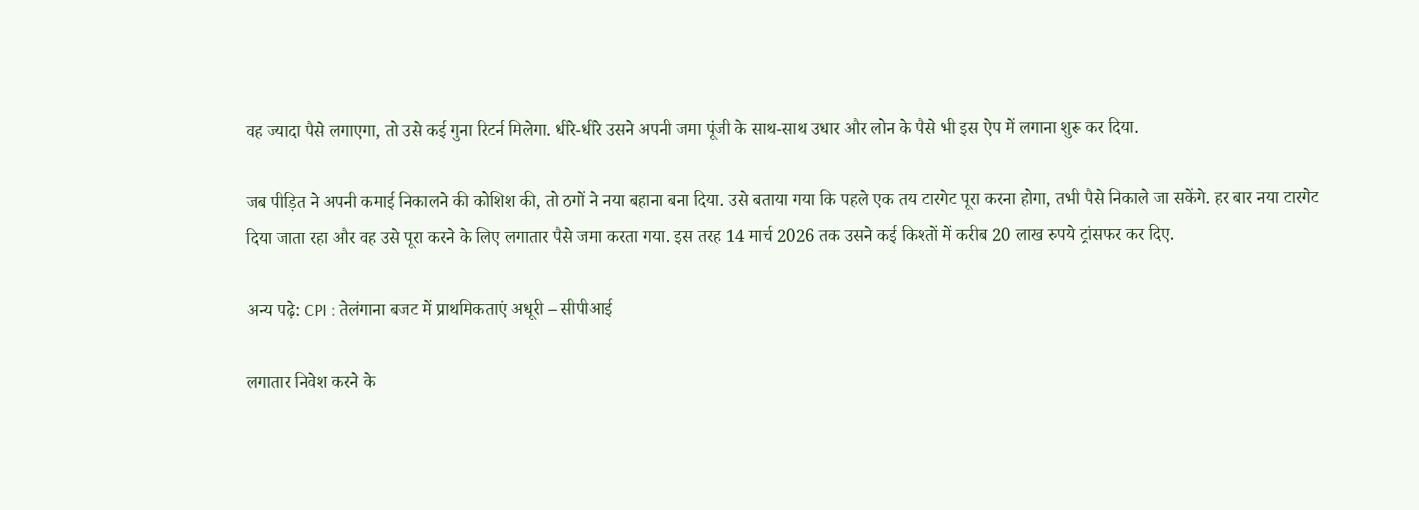वह ज्यादा पैसे लगाएगा, तो उसे कई गुना रिटर्न मिलेगा. धीरे-धीरे उसने अपनी जमा पूंजी के साथ-साथ उधार और लोन के पैसे भी इस ऐप में लगाना शुरू कर दिया.

जब पीड़ित ने अपनी कमाई निकालने की कोशिश की, तो ठगों ने नया बहाना बना दिया. उसे बताया गया कि पहले एक तय टारगेट पूरा करना होगा, तभी पैसे निकाले जा सकेंगे. हर बार नया टारगेट दिया जाता रहा और वह उसे पूरा करने के लिए लगातार पैसे जमा करता गया. इस तरह 14 मार्च 2026 तक उसने कई किश्तों में करीब 20 लाख रुपये ट्रांसफर कर दिए.

अन्य पढ़े: CPI : तेलंगाना बजट में प्राथमिकताएं अधूरी – सीपीआई

लगातार निवेश करने के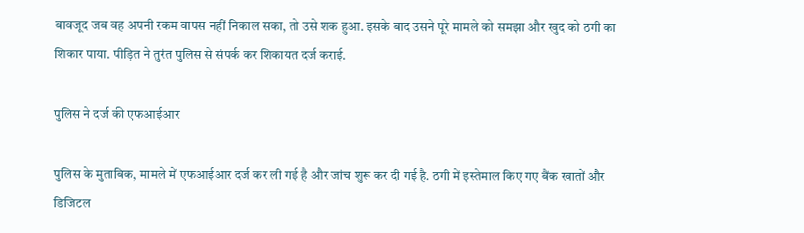बावजूद जब वह अपनी रकम वापस नहीं निकाल सका, तो उसे शक हुआ. इसके बाद उसने पूरे मामले को समझा और खुद को ठगी का शिकार पाया. पीड़ित ने तुरंत पुलिस से संपर्क कर शिकायत दर्ज कराई.

पुलिस ने दर्ज की एफआईआर

पुलिस के मुताबिक, मामले में एफआईआर दर्ज कर ली गई है और जांच शुरू कर दी गई है. ठगी में इस्तेमाल किए गए बैंक खातों और डिजिटल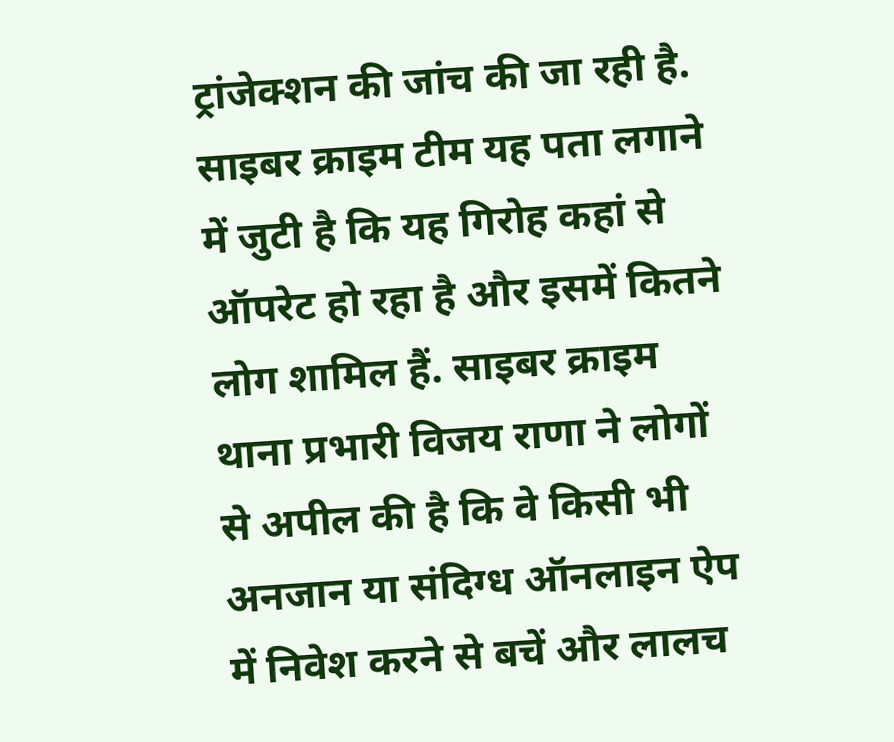ट्रांजेक्शन की जांच की जा रही है. साइबर क्राइम टीम यह पता लगाने में जुटी है कि यह गिरोह कहां से ऑपरेट हो रहा है और इसमें कितने लोग शामिल हैं. साइबर क्राइम थाना प्रभारी विजय राणा ने लोगों से अपील की है कि वे किसी भी अनजान या संदिग्ध ऑनलाइन ऐप में निवेश करने से बचें और लालच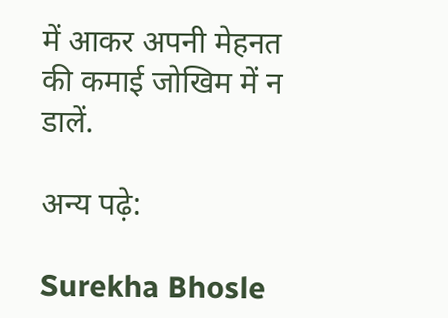में आकर अपनी मेहनत की कमाई जोखिम में न डालें.

अन्य पढ़े:

Surekha Bhosle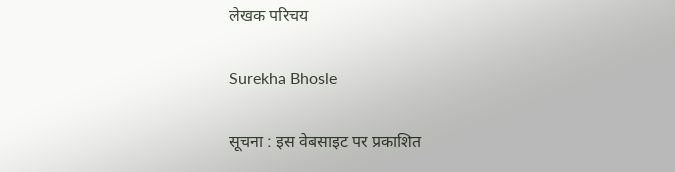लेखक परिचय

Surekha Bhosle

सूचना : इस वेबसाइट पर प्रकाशित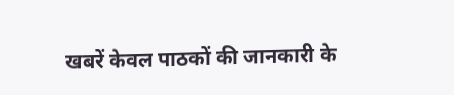खबरें केवल पाठकों की जानकारी के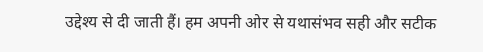उद्देश्य से दी जाती हैं। हम अपनी ओर से यथासंभव सही और सटीक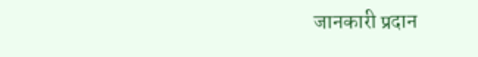जानकारी प्रदान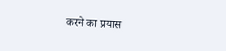करने का प्रयास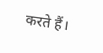करते हैं।